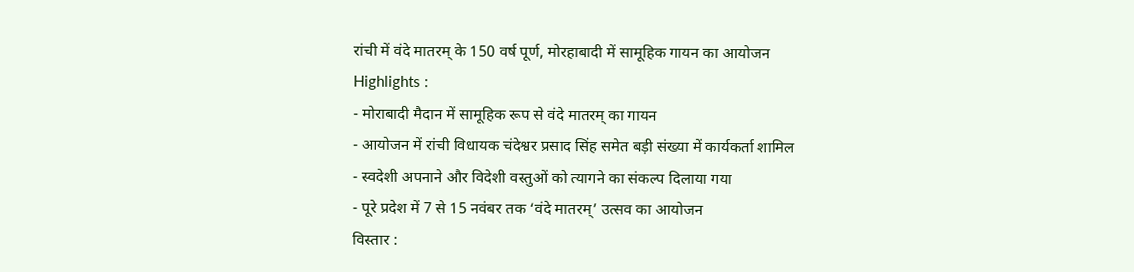रांची में वंदे मातरम् के 150 वर्ष पूर्ण, मोरहाबादी में सामूहिक गायन का आयोजन
Highlights :
- मोराबादी मैदान में सामूहिक रूप से वंदे मातरम् का गायन
- आयोजन में रांची विधायक चंदेश्वर प्रसाद सिंह समेत बड़ी संख्या में कार्यकर्ता शामिल
- स्वदेशी अपनाने और विदेशी वस्तुओं को त्यागने का संकल्प दिलाया गया
- पूरे प्रदेश में 7 से 15 नवंबर तक ‘वंदे मातरम्’ उत्सव का आयोजन
विस्तार :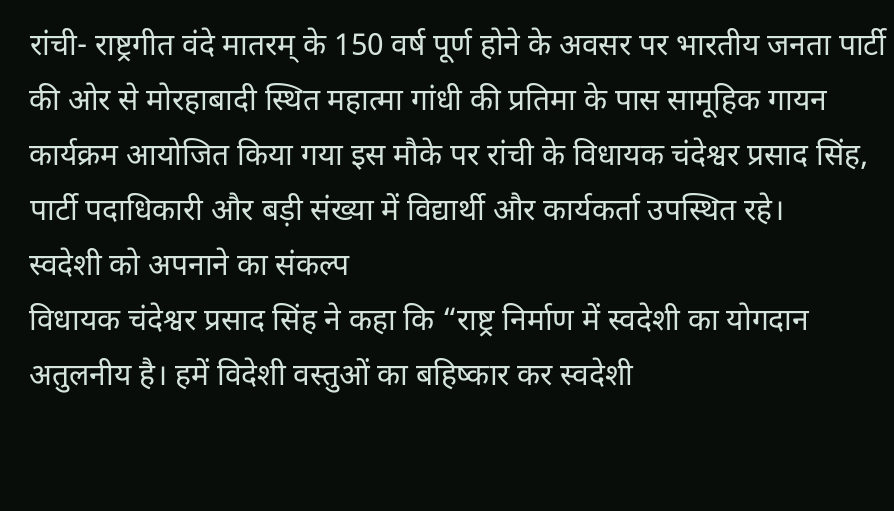रांची- राष्ट्रगीत वंदे मातरम् के 150 वर्ष पूर्ण होने के अवसर पर भारतीय जनता पार्टी की ओर से मोरहाबादी स्थित महात्मा गांधी की प्रतिमा के पास सामूहिक गायन कार्यक्रम आयोजित किया गया इस मौके पर रांची के विधायक चंदेश्वर प्रसाद सिंह, पार्टी पदाधिकारी और बड़ी संख्या में विद्यार्थी और कार्यकर्ता उपस्थित रहे।
स्वदेशी को अपनाने का संकल्प
विधायक चंदेश्वर प्रसाद सिंह ने कहा कि “राष्ट्र निर्माण में स्वदेशी का योगदान अतुलनीय है। हमें विदेशी वस्तुओं का बहिष्कार कर स्वदेशी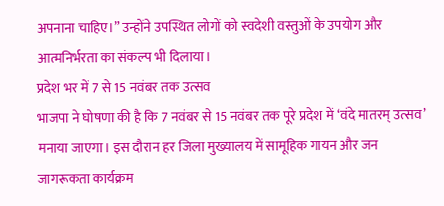अपनाना चाहिए।” उन्होंने उपस्थित लोगों को स्वदेशी वस्तुओं के उपयोग और आत्मनिर्भरता का संकल्प भी दिलाया।
प्रदेश भर में 7 से 15 नवंबर तक उत्सव
भाजपा ने घोषणा की है कि 7 नवंबर से 15 नवंबर तक पूरे प्रदेश में ‘वंदे मातरम् उत्सव’ मनाया जाएगा। इस दौरान हर जिला मुख्यालय में सामूहिक गायन और जन जागरूकता कार्यक्रम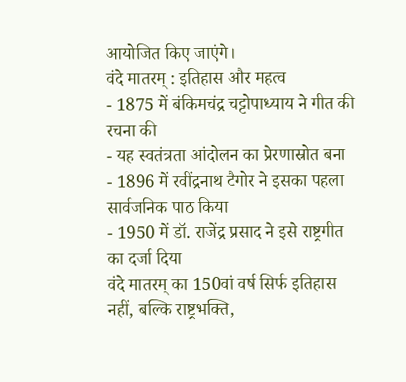आयोजित किए जाएंगे।
वंदे मातरम् : इतिहास और महत्व
- 1875 में बंकिमचंद्र चट्टोपाध्याय ने गीत की रचना की
- यह स्वतंत्रता आंदोलन का प्रेरणास्रोत बना
- 1896 में रवींद्रनाथ टैगोर ने इसका पहला सार्वजनिक पाठ किया
- 1950 में डॉ. राजेंद्र प्रसाद ने इसे राष्ट्रगीत का दर्जा दिया
वंदे मातरम् का 150वां वर्ष सिर्फ इतिहास नहीं, बल्कि राष्ट्रभक्ति,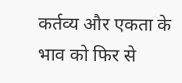कर्तव्य और एकता के भाव को फिर से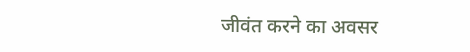जीवंत करने का अवसर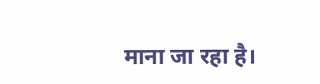माना जा रहा है।